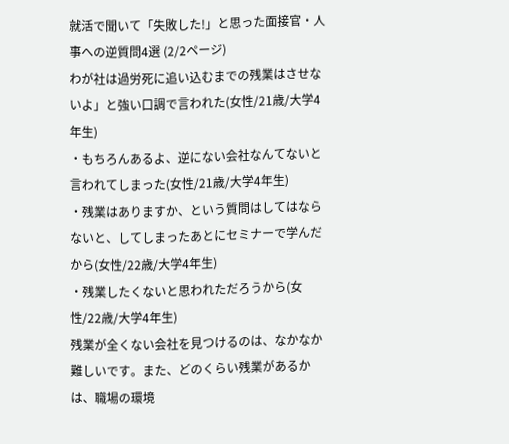就活で聞いて「失敗した!」と思った面接官・人事への逆質問4選 (2/2ページ)
わが社は過労死に追い込むまでの残業はさせないよ」と強い口調で言われた(女性/21歳/大学4年生)
・もちろんあるよ、逆にない会社なんてないと言われてしまった(女性/21歳/大学4年生)
・残業はありますか、という質問はしてはならないと、してしまったあとにセミナーで学んだから(女性/22歳/大学4年生)
・残業したくないと思われただろうから(女性/22歳/大学4年生)
残業が全くない会社を見つけるのは、なかなか難しいです。また、どのくらい残業があるかは、職場の環境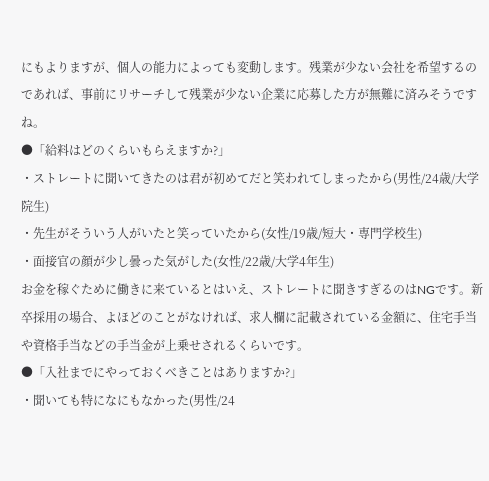にもよりますが、個人の能力によっても変動します。残業が少ない会社を希望するのであれば、事前にリサーチして残業が少ない企業に応募した方が無難に済みそうですね。
●「給料はどのくらいもらえますか?」
・ストレートに聞いてきたのは君が初めてだと笑われてしまったから(男性/24歳/大学院生)
・先生がそういう人がいたと笑っていたから(女性/19歳/短大・専門学校生)
・面接官の顔が少し曇った気がした(女性/22歳/大学4年生)
お金を稼ぐために働きに来ているとはいえ、ストレートに聞きすぎるのはNGです。新卒採用の場合、よほどのことがなければ、求人欄に記載されている金額に、住宅手当や資格手当などの手当金が上乗せされるくらいです。
●「入社までにやっておくべきことはありますか?」
・聞いても特になにもなかった(男性/24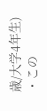歳/大学4年生)
・この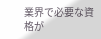業界で必要な資格が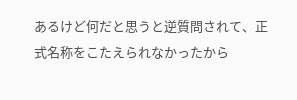あるけど何だと思うと逆質問されて、正式名称をこたえられなかったから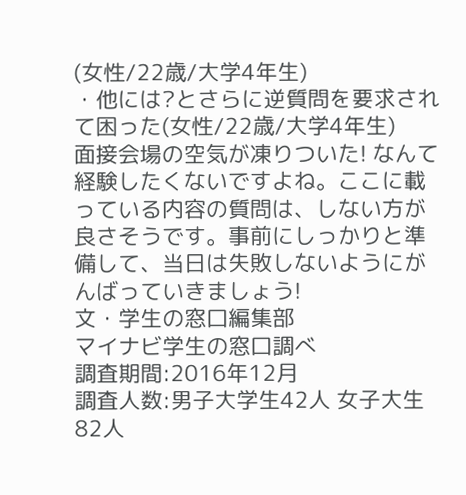(女性/22歳/大学4年生)
・他には?とさらに逆質問を要求されて困った(女性/22歳/大学4年生)
面接会場の空気が凍りついた! なんて経験したくないですよね。ここに載っている内容の質問は、しない方が良さそうです。事前にしっかりと準備して、当日は失敗しないようにがんばっていきましょう!
文・学生の窓口編集部
マイナビ学生の窓口調べ
調査期間:2016年12月
調査人数:男子大学生42人 女子大生82人